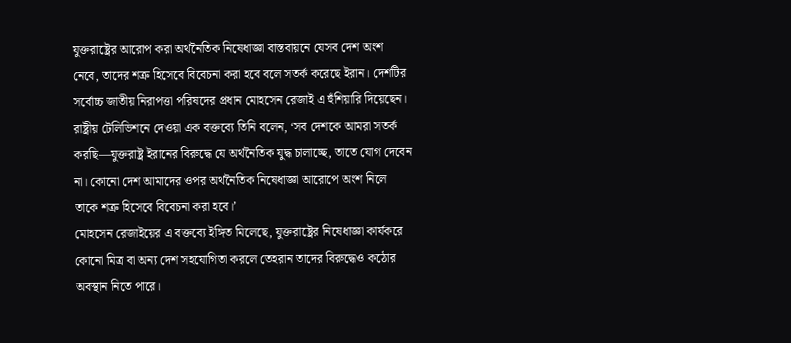যুক্তরাষ্ট্রের আরোপ করা অর্থনৈতিক নিষেধাজ্ঞা বাস্তবায়নে যেসব দেশ অংশ নেবে, তাদের শত্রু হিসেবে বিবেচনা করা হবে বলে সতর্ক করেছে ইরান। দেশটির সর্বোচ্চ জাতীয় নিরাপত্তা পরিষদের প্রধান মোহসেন রেজাই এ হুঁশিয়ারি দিয়েছেন।
রাষ্ট্রীয় টেলিভিশনে দেওয়া এক বক্তব্যে তিনি বলেন, ‘সব দেশকে আমরা সতর্ক করছি—যুক্তরাষ্ট্র ইরানের বিরুদ্ধে যে অর্থনৈতিক যুদ্ধ চালাচ্ছে, তাতে যোগ দেবেন না। কোনো দেশ আমাদের ওপর অর্থনৈতিক নিষেধাজ্ঞা আরোপে অংশ নিলে তাকে শত্রু হিসেবে বিবেচনা করা হবে।’
মোহসেন রেজাইয়ের এ বক্তব্যে ইঙ্গিত মিলেছে, যুক্তরাষ্ট্রের নিষেধাজ্ঞা কার্যকরে কোনো মিত্র বা অন্য দেশ সহযোগিতা করলে তেহরান তাদের বিরুদ্ধেও কঠোর অবস্থান নিতে পারে।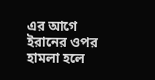এর আগে ইরানের ওপর হামলা হলে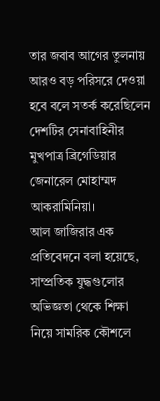তার জবাব আগের তুলনায় আরও বড় পরিসরে দেওয়া হবে বলে সতর্ক করেছিলেন দেশটির সেনাবাহিনীর মুখপাত্র ব্রিগেডিয়ার জেনারেল মোহাম্মদ আকরামিনিয়া।
আল জাজিরার এক প্রতিবেদনে বলা হয়েছে, সাম্প্রতিক যুদ্ধগুলোর অভিজ্ঞতা থেকে শিক্ষা নিয়ে সামরিক কৌশলে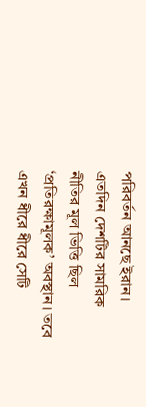পরিবর্তন আনছে ইরান। এতদিন দেশটির সামরিক নীতির মূল ভিত্তি ছিল ‘প্রতিরক্ষামূলক’ অবস্থান। তবে এখন ধীরে ধীরে সেটি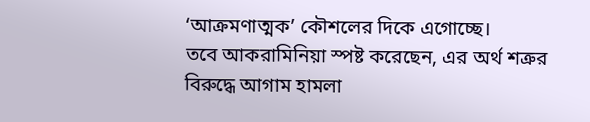‘আক্রমণাত্মক’ কৌশলের দিকে এগোচ্ছে।
তবে আকরামিনিয়া স্পষ্ট করেছেন, এর অর্থ শত্রুর বিরুদ্ধে আগাম হামলা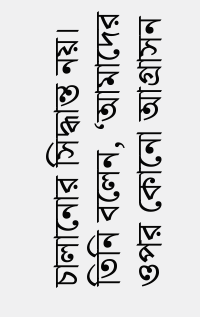চালানোর সিদ্ধান্ত নয়।
তিনি বলেন, ‘আমাদের ওপর কোনো আগ্রাসন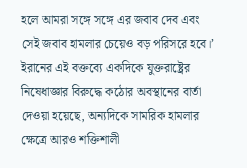হলে আমরা সঙ্গে সঙ্গে এর জবাব দেব এবং সেই জবাব হামলার চেয়েও বড় পরিসরে হবে।’
ইরানের এই বক্তব্যে একদিকে যুক্তরাষ্ট্রের নিষেধাজ্ঞার বিরুদ্ধে কঠোর অবস্থানের বার্তা দেওয়া হয়েছে, অন্যদিকে সামরিক হামলার ক্ষেত্রে আরও শক্তিশালী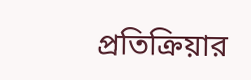প্রতিক্রিয়ার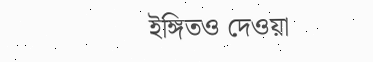ইঙ্গিতও দেওয়া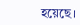হয়েছে।